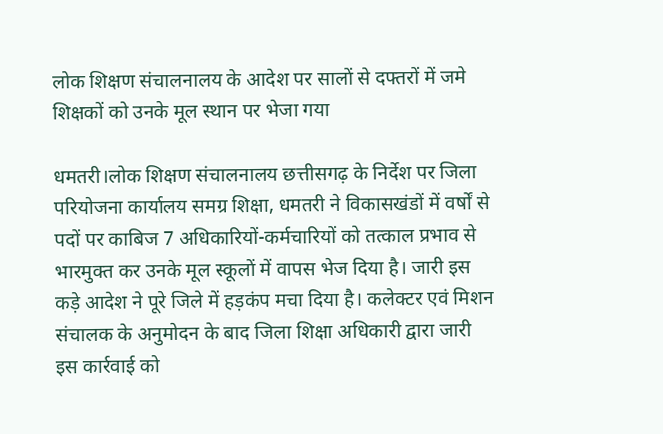लोक शिक्षण संचालनालय के आदेश पर सालों से दफ्तरों में जमे शिक्षकों को उनके मूल स्थान पर भेजा गया

धमतरी।लोक शिक्षण संचालनालय छत्तीसगढ़ के निर्देश पर जिला परियोजना कार्यालय समग्र शिक्षा, धमतरी ने विकासखंडों में वर्षों से पदों पर काबिज 7 अधिकारियों-कर्मचारियों को तत्काल प्रभाव से भारमुक्त कर उनके मूल स्कूलों में वापस भेज दिया है। जारी इस कड़े आदेश ने पूरे जिले में हड़कंप मचा दिया है। कलेक्टर एवं मिशन संचालक के अनुमोदन के बाद जिला शिक्षा अधिकारी द्वारा जारी इस कार्रवाई को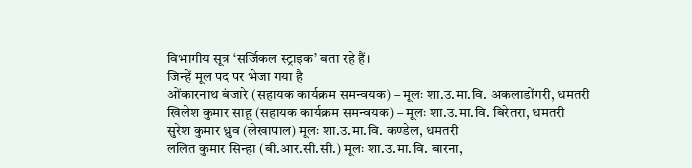विभागीय सूत्र ‘सर्जिकल स्ट्राइक’ बता रहे हैं।
जिन्हें मूल पद पर भेजा गया है
ओंकारनाथ बंजारे (सहायक कार्यक्रम समन्वयक) – मूलः शा.उ.मा.वि. अकलाडोंगरी, धमतरी
खिलेश कुमार साहू (सहायक कार्यक्रम समन्वयक) – मूलः शा.उ.मा.वि. बिरेतरा, धमतरी
सुरेश कुमार ध्रुव (लेखापाल) मूलः शा.उ.मा.वि. कण्डेल, धमतरी
ललित कुमार सिन्हा (बी.आर.सी.सी.) मूलः शा.उ.मा.वि. बारना,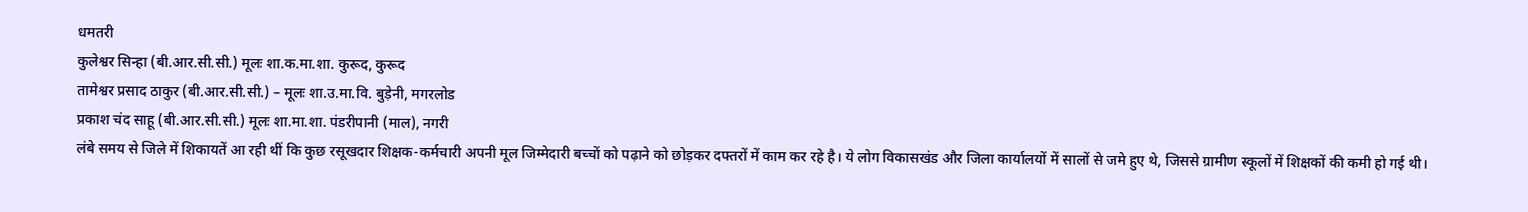धमतरी
कुलेश्वर सिन्हा (बी.आर.सी.सी.) मूलः शा.क.मा.शा. कुरूद, कुरूद
तामेश्वर प्रसाद ठाकुर (बी.आर.सी.सी.) – मूलः शा.उ.मा.वि. बुड़ेनी, मगरलोड
प्रकाश चंद साहू (बी.आर.सी.सी.) मूलः शा.मा.शा. पंडरीपानी (माल), नगरी
लंबे समय से जिले में शिकायतें आ रही थीं कि कुछ रसूखदार शिक्षक-कर्मचारी अपनी मूल जिम्मेदारी बच्चों को पढ़ाने को छोड़कर दफ्तरों में काम कर रहे है। ये लोग विकासखंड और जिला कार्यालयों में सालों से जमे हुए थे, जिससे ग्रामीण स्कूलों में शिक्षकों की कमी हो गई थी।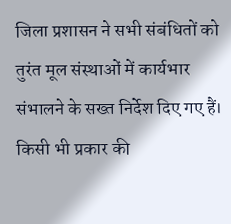जिला प्रशासन ने सभी संबंधितों को तुरंत मूल संस्थाओं में कार्यभार संभालने के सख्त निर्देश दिए गए हैं। किसी भी प्रकार की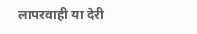लापरवाही या देरी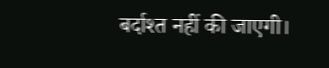बर्दाश्त नहीं की जाएगी।